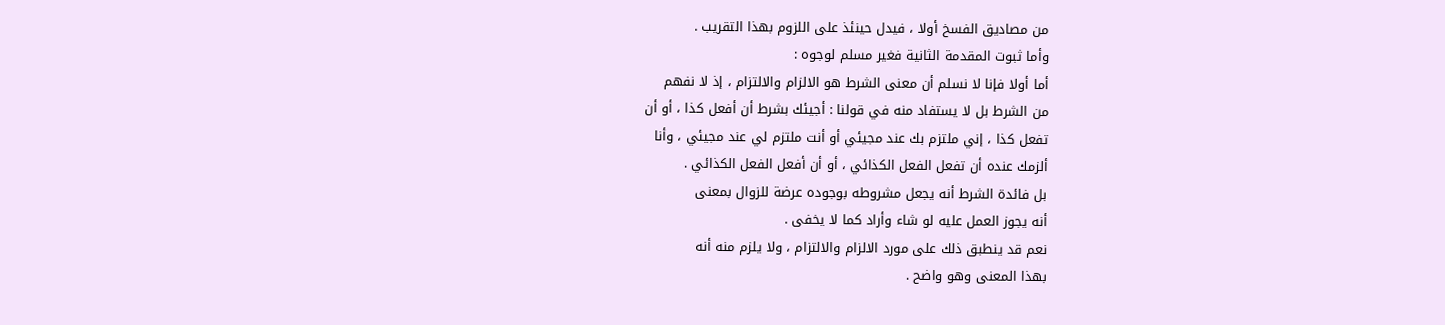من مصاديق الفسخ أولا ، فيدل حينئذ على اللزوم بهذا التقريب .
وأما ثبوت المقدمة الثانية فغير مسلم لوجوه :
أما أولا فإنا لا نسلم أن معنى الشرط هو الالزام والالتزام ، إذ لا نفهم
من الشرط بل لا يستفاد منه في قولنا : أجيئك بشرط أن أفعل كذا ، أو أن
تفعل كذا ، إني ملتزم بك عند مجيئي أو أنت ملتزم لي عند مجيئي ، وأنا
ألزمك عنده أن تفعل الفعل الكذائي ، أو أن أفعل الفعل الكذائي .
بل فائدة الشرط أنه يجعل مشروطه بوجوده عرضة للزوال بمعنى
أنه يجوز العمل عليه لو شاء وأراد كما لا يخفى .
نعم قد ينطبق ذلك على مورد الالزام والالتزام ، ولا يلزم منه أنه
بهذا المعنى وهو واضح .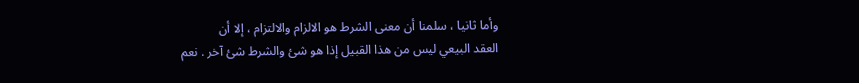وأما ثانيا ، سلمنا أن معنى الشرط هو الالزام والالتزام ، إلا أن
العقد البيعي ليس من هذا القبيل إذا هو شئ والشرط شئ آخر . نعم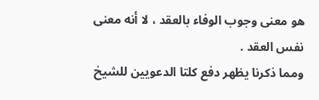هو معنى وجوب الوفاء بالعقد ، لا أنه معنى نفس العقد .
ومما ذكرنا يظهر دفع كلتا الدعويين للشيخ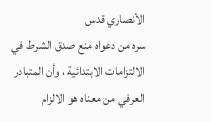الأنصاري قدس
سره من دعواه منع صدق الشرط في الالتزامات الابتدائية ، وأن المتبادر
العرفي من معناه هو الالزام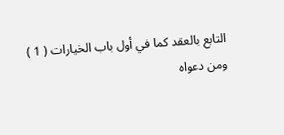التابع بالعقد كما في أول باب الخيارات ( 1 )
ومن دعواه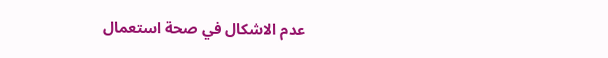عدم الاشكال في صحة استعمال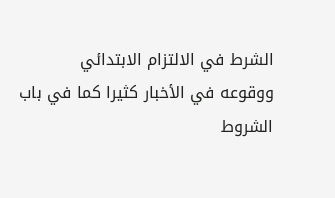الشرط في الالتزام الابتدائي
ووقوعه في الأخبار كثيرا كما في باب الشروط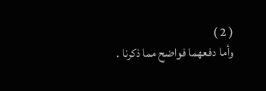( 2 )
وأما دفعهما فواضح مما ذكرنا .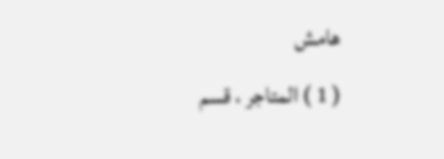هامش
( 1 ) المتاجر ، قسم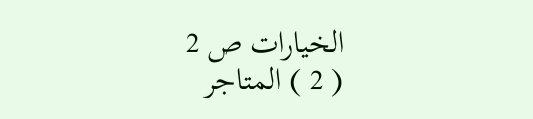الخيارات ص 2
( 2 ) المتاجر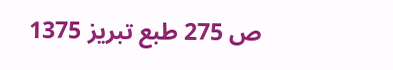ص 275 طبع تبريز 1375